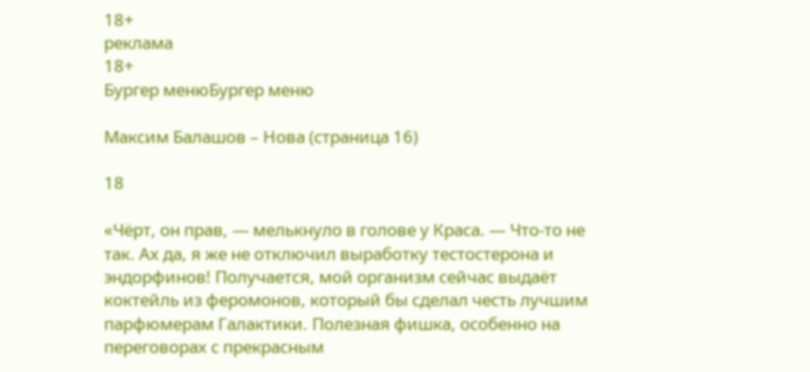18+
реклама
18+
Бургер менюБургер меню

Максим Балашов – Нова (страница 16)

18

«Чёрт, он прав, — мелькнуло в голове у Краса. — Что-то не так. Ах да, я же не отключил выработку тестостерона и эндорфинов! Получается, мой организм сейчас выдаёт коктейль из феромонов, который бы сделал честь лучшим парфюмерам Галактики. Полезная фишка, особенно на переговорах с прекрасным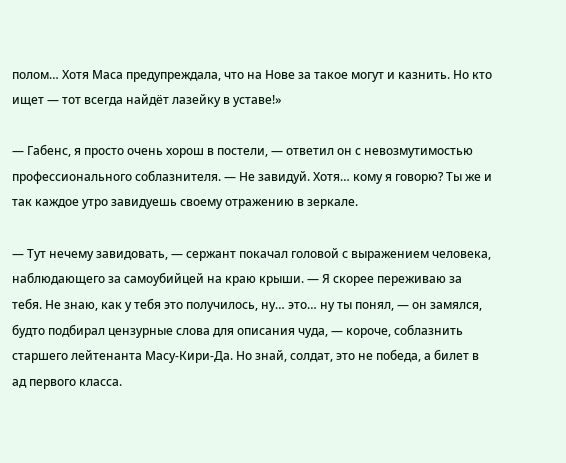полом… Хотя Маса предупреждала, что на Нове за такое могут и казнить. Но кто ищет — тот всегда найдёт лазейку в уставе!»

— Габенс, я просто очень хорош в постели, — ответил он с невозмутимостью профессионального соблазнителя. — Не завидуй. Хотя… кому я говорю? Ты же и так каждое утро завидуешь своему отражению в зеркале.

— Тут нечему завидовать, — сержант покачал головой с выражением человека, наблюдающего за самоубийцей на краю крыши. — Я скорее переживаю за тебя. Не знаю, как у тебя это получилось, ну… это… ну ты понял, — он замялся, будто подбирал цензурные слова для описания чуда, — короче, соблазнить старшего лейтенанта Масу-Кири-Да. Но знай, солдат, это не победа, а билет в ад первого класса.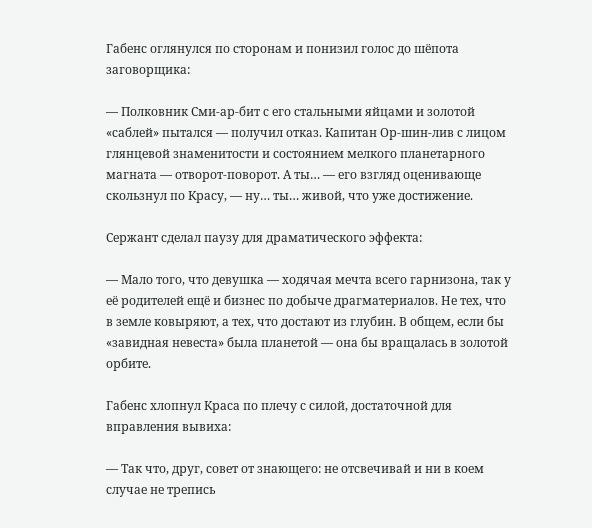Габенс оглянулся по сторонам и понизил голос до шёпота заговорщика:

— Полковник Сми-ар-бит с его стальными яйцами и золотой «саблей» пытался — получил отказ. Капитан Ор-шин-лив с лицом глянцевой знаменитости и состоянием мелкого планетарного магната — отворот-поворот. А ты… — его взгляд оценивающе скользнул по Красу, — ну… ты… живой, что уже достижение.

Сержант сделал паузу для драматического эффекта:

— Мало того, что девушка — ходячая мечта всего гарнизона, так у её родителей ещё и бизнес по добыче драгматериалов. Не тех, что в земле ковыряют, а тех, что достают из глубин. В общем, если бы «завидная невеста» была планетой — она бы вращалась в золотой орбите.

Габенс хлопнул Краса по плечу с силой, достаточной для вправления вывиха:

— Так что, друг, совет от знающего: не отсвечивай и ни в коем случае не трепись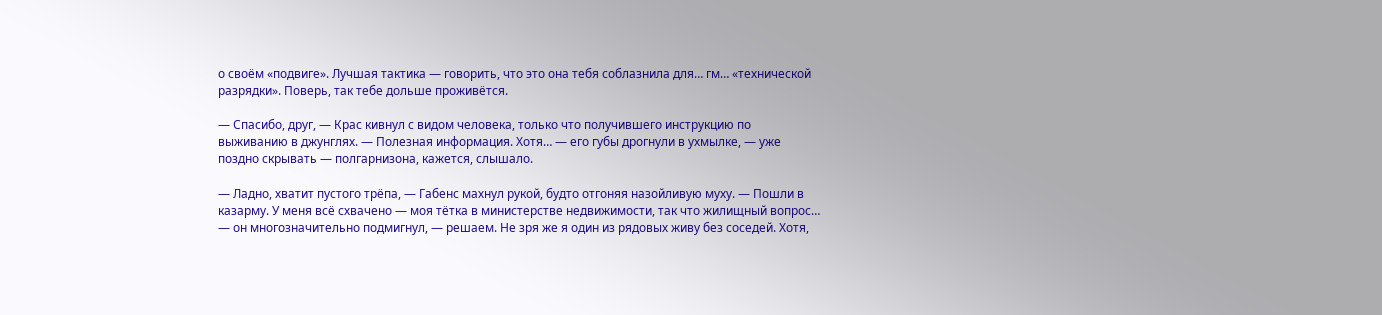о своём «подвиге». Лучшая тактика — говорить, что это она тебя соблазнила для… гм… «технической разрядки». Поверь, так тебе дольше проживётся.

— Спасибо, друг, — Крас кивнул с видом человека, только что получившего инструкцию по выживанию в джунглях. — Полезная информация. Хотя… — его губы дрогнули в ухмылке, — уже поздно скрывать — полгарнизона, кажется, слышало.

— Ладно, хватит пустого трёпа, — Габенс махнул рукой, будто отгоняя назойливую муху. — Пошли в казарму. У меня всё схвачено — моя тётка в министерстве недвижимости, так что жилищный вопрос… — он многозначительно подмигнул, — решаем. Не зря же я один из рядовых живу без соседей. Хотя,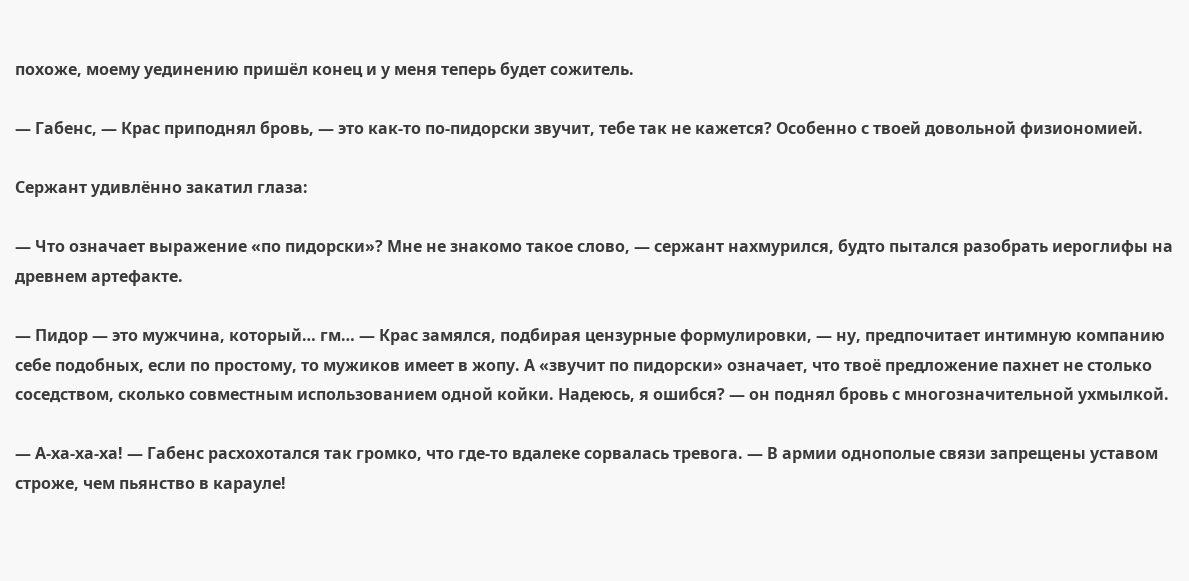похоже, моему уединению пришёл конец и у меня теперь будет сожитель.

— Габенс, — Крас приподнял бровь, — это как-то по-пидорски звучит, тебе так не кажется? Особенно с твоей довольной физиономией.

Сержант удивлённо закатил глаза:

— Что означает выражение «по пидорски»? Мне не знакомо такое слово, — сержант нахмурился, будто пытался разобрать иероглифы на древнем артефакте.

— Пидор — это мужчина, который… гм… — Крас замялся, подбирая цензурные формулировки, — ну, предпочитает интимную компанию себе подобных, если по простому, то мужиков имеет в жопу. А «звучит по пидорски» означает, что твоё предложение пахнет не столько соседством, сколько совместным использованием одной койки. Надеюсь, я ошибся? — он поднял бровь с многозначительной ухмылкой.

— А-ха-ха-ха! — Габенс расхохотался так громко, что где-то вдалеке сорвалась тревога. — В армии однополые связи запрещены уставом строже, чем пьянство в карауле!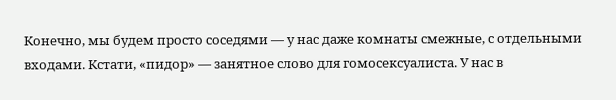Конечно, мы будем просто соседями — у нас даже комнаты смежные, с отдельными входами. Кстати, «пидор» — занятное слово для гомосексуалиста. У нас в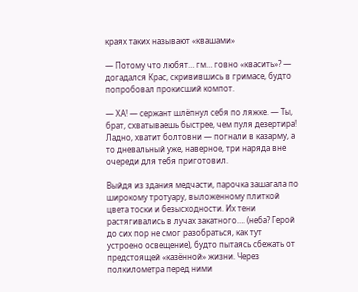краях таких называют «квашами»

— Потому что любят… гм… говно «квасить»? — догадался Крас, скривившись в гримасе, будто попробовал прокисший компот.

— ХА! — сержант шлёпнул себя по ляжке. — Ты, брат, схватываешь быстрее, чем пуля дезертира! Ладно, хватит болтовни — погнали в казарму, а то дневальный уже, наверное, три наряда вне очереди для тебя приготовил.

Выйдя из здания медчасти, парочка зашагала по широкому тротуару, выложенному плиткой цвета тоски и безысходности. Их тени растягивались в лучах закатного…. (неба? Герой до сих пор не смог разобраться, как тут устроено освещение), будто пытаясь сбежать от предстоящей «казённой» жизни. Через полкилометра перед ними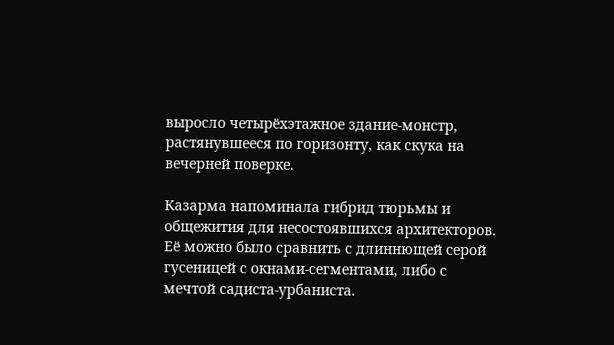выросло четырёхэтажное здание-монстр, растянувшееся по горизонту, как скука на вечерней поверке.

Казарма напоминала гибрид тюрьмы и общежития для несостоявшихся архитекторов. Её можно было сравнить с длиннющей серой гусеницей с окнами-сегментами, либо с мечтой садиста-урбаниста.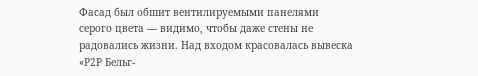Фасад был обшит вентилируемыми панелями серого цвета — видимо, чтобы даже стены не радовались жизни. Над входом красовалась вывеска «Р2Р Бельг-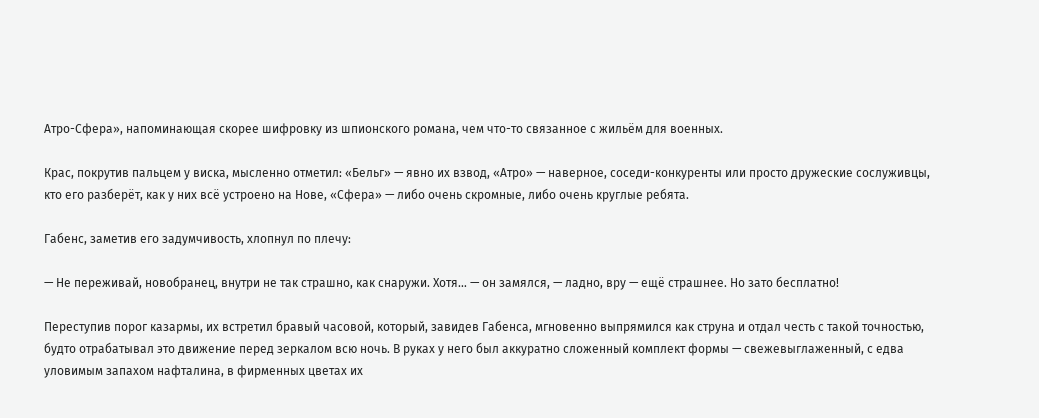Атро-Сфера», напоминающая скорее шифровку из шпионского романа, чем что-то связанное с жильём для военных.

Крас, покрутив пальцем у виска, мысленно отметил: «Бельг» — явно их взвод, «Атро» — наверное, соседи-конкуренты или просто дружеские сослуживцы, кто его разберёт, как у них всё устроено на Нове, «Сфера» — либо очень скромные, либо очень круглые ребята.

Габенс, заметив его задумчивость, хлопнул по плечу:

— Не переживай, новобранец, внутри не так страшно, как снаружи. Хотя… — он замялся, — ладно, вру — ещё страшнее. Но зато бесплатно!

Переступив порог казармы, их встретил бравый часовой, который, завидев Габенса, мгновенно выпрямился как струна и отдал честь с такой точностью, будто отрабатывал это движение перед зеркалом всю ночь. В руках у него был аккуратно сложенный комплект формы — свежевыглаженный, с едва уловимым запахом нафталина, в фирменных цветах их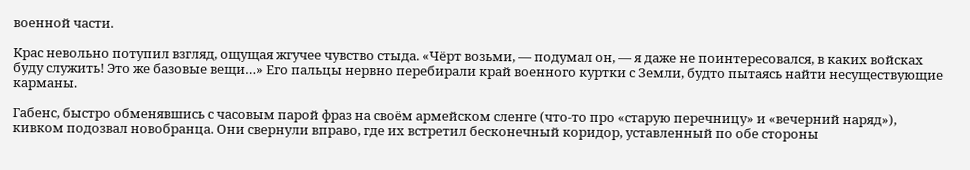военной части.

Крас невольно потупил взгляд, ощущая жгучее чувство стыда. «Чёрт возьми, — подумал он, — я даже не поинтересовался, в каких войсках буду служить! Это же базовые вещи…» Его пальцы нервно перебирали край военного куртки с Земли, будто пытаясь найти несуществующие карманы.

Габенс, быстро обменявшись с часовым парой фраз на своём армейском сленге (что-то про «старую перечницу» и «вечерний наряд»), кивком подозвал новобранца. Они свернули вправо, где их встретил бесконечный коридор, уставленный по обе стороны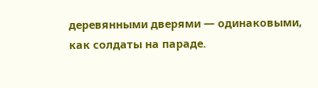деревянными дверями — одинаковыми, как солдаты на параде.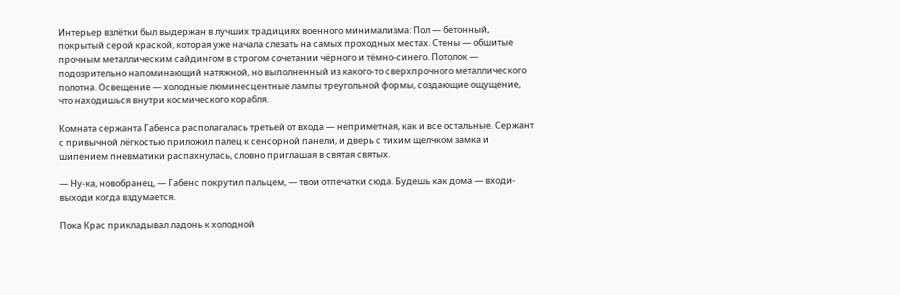Интерьер взлётки был выдержан в лучших традициях военного минимализма: Пол — бетонный, покрытый серой краской, которая уже начала слезать на самых проходных местах. Стены — обшитые прочным металлическим сайдингом в строгом сочетании чёрного и тёмно-синего. Потолок — подозрительно напоминающий натяжной, но выполненный из какого-то сверхпрочного металлического полотна. Освещение — холодные люминесцентные лампы треугольной формы, создающие ощущение, что находишься внутри космического корабля.

Комната сержанта Габенса располагалась третьей от входа — неприметная, как и все остальные. Сержант с привычной лёгкостью приложил палец к сенсорной панели, и дверь с тихим щелчком замка и шипением пневматики распахнулась, словно приглашая в святая святых.

— Ну-ка, новобранец, — Габенс покрутил пальцем, — твои отпечатки сюда. Будешь как дома — входи-выходи когда вздумается.

Пока Крас прикладывал ладонь к холодной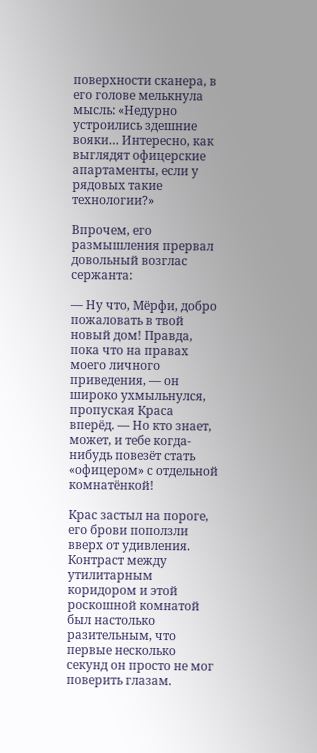поверхности сканера, в его голове мелькнула мысль: «Недурно устроились здешние вояки… Интересно, как выглядят офицерские апартаменты, если у рядовых такие технологии?»

Впрочем, его размышления прервал довольный возглас сержанта:

— Ну что, Мёрфи, добро пожаловать в твой новый дом! Правда, пока что на правах моего личного приведения, — он широко ухмыльнулся, пропуская Краса вперёд. — Но кто знает, может, и тебе когда-нибудь повезёт стать «офицером» с отдельной комнатёнкой!

Крас застыл на пороге, его брови поползли вверх от удивления. Контраст между утилитарным коридором и этой роскошной комнатой был настолько разительным, что первые несколько секунд он просто не мог поверить глазам.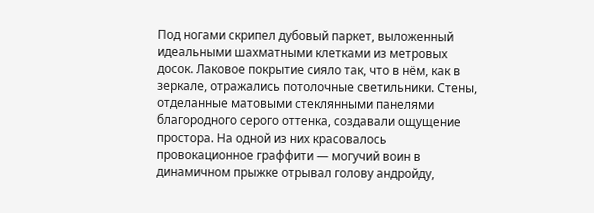Под ногами скрипел дубовый паркет, выложенный идеальными шахматными клетками из метровых досок. Лаковое покрытие сияло так, что в нём, как в зеркале, отражались потолочные светильники. Стены, отделанные матовыми стеклянными панелями благородного серого оттенка, создавали ощущение простора. На одной из них красовалось провокационное граффити — могучий воин в динамичном прыжке отрывал голову андройду,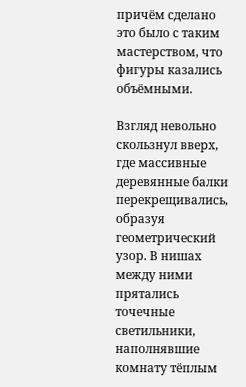причём сделано это было с таким мастерством, что фигуры казались объёмными.

Взгляд невольно скользнул вверх, где массивные деревянные балки перекрещивались, образуя геометрический узор. В нишах между ними прятались точечные светильники, наполнявшие комнату тёплым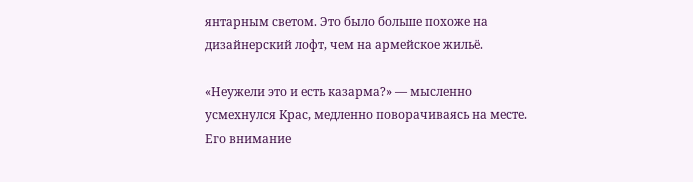янтарным светом. Это было больше похоже на дизайнерский лофт, чем на армейское жильё.

«Неужели это и есть казарма?» — мысленно усмехнулся Крас, медленно поворачиваясь на месте. Его внимание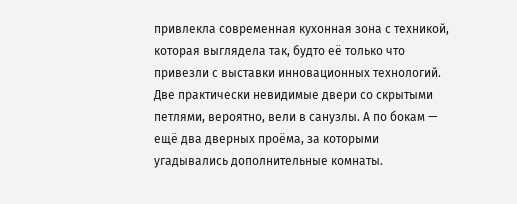привлекла современная кухонная зона с техникой, которая выглядела так, будто её только что привезли с выставки инновационных технологий. Две практически невидимые двери со скрытыми петлями, вероятно, вели в санузлы. А по бокам — ещё два дверных проёма, за которыми угадывались дополнительные комнаты.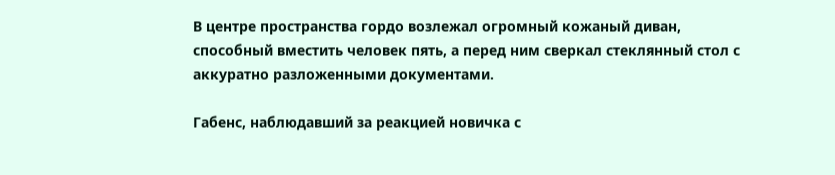В центре пространства гордо возлежал огромный кожаный диван, способный вместить человек пять, а перед ним сверкал стеклянный стол с аккуратно разложенными документами.

Габенс, наблюдавший за реакцией новичка с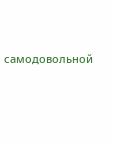самодовольной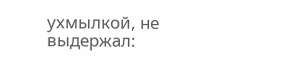ухмылкой, не выдержал: